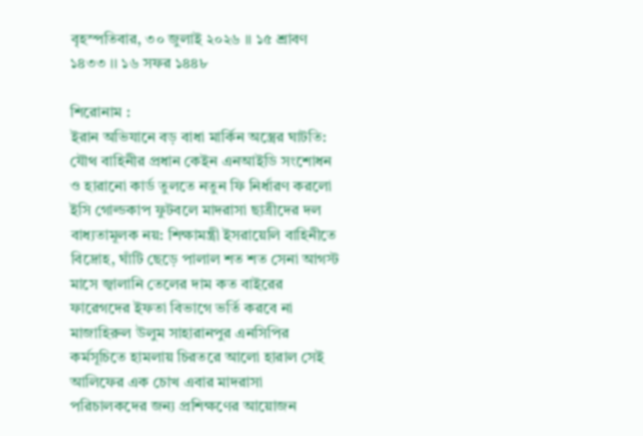বৃহস্পতিবার, ৩০ জুলাই ২০২৬ ।। ১৫ শ্রাবণ ১৪৩৩ ।। ১৬ সফর ১৪৪৮

শিরোনাম :
ইরান অভিযানে বড় বাধা মার্কিন অস্ত্রের ঘাটতি: যৌথ বাহিনীর প্রধান কেইন এনআইডি সংশোধন ও হারানো কার্ড তুলতে নতুন ফি নির্ধারণ করলো ইসি গোল্ডকাপ ফুটবলে মাদরাসা ছাত্রীদের দল বাধ্যতামূলক নয়: শিক্ষামন্ত্রী ইসরায়েলি বাহিনীতে বিদ্রোহ, ঘাঁটি ছেড়ে পালাল শত শত সেনা আগস্ট মাসে জ্বালানি তেলের দাম কত বাইরের ফারেগদের ইফতা বিভাগে ভর্তি করবে না মাজাহিরুল উলুম সাহারানপুর এনসিপির কর্মসূচিতে হামলায় চিরতরে আলো হারাল সেই আলিফের এক চোখ এবার মাদরাসা পরিচালকদের জন্য প্রশিক্ষণের আয়োজন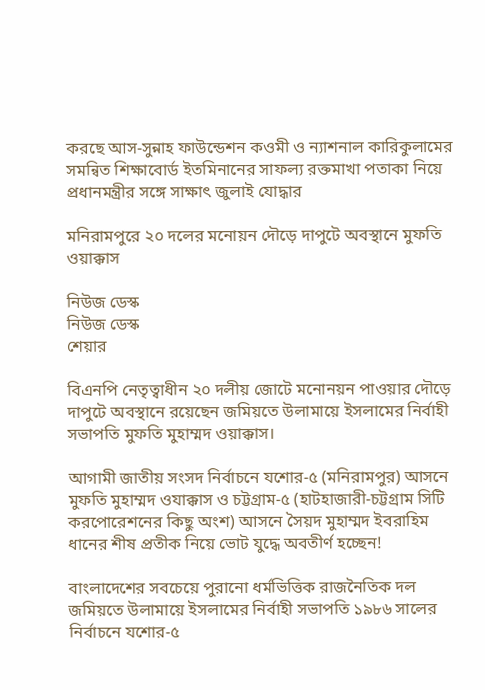করছে আস-সুন্নাহ ফাউন্ডেশন কওমী ও ন্যাশনাল কারিকুলামের সমন্বিত শিক্ষাবোর্ড ইতমিনানের সাফল্য রক্তমাখা পতাকা নিয়ে প্রধানমন্ত্রীর সঙ্গে সাক্ষাৎ জুলাই যোদ্ধার

মনিরামপুরে ২০ দলের মনোয়ন দৌড়ে দাপুটে অবস্থানে মুফতি ওয়াক্কাস

নিউজ ডেস্ক
নিউজ ডেস্ক
শেয়ার

বিএনপি নেতৃত্বাধীন ২০ দলীয় জোটে মনোনয়ন পাওয়ার দৌড়ে দাপুটে অবস্থানে রয়েছেন জমিয়তে উলামায়ে ইসলামের নির্বাহী সভাপতি মুফতি মুহাম্মদ ওয়াক্কাস।

আগামী জাতীয় সংসদ নির্বাচনে যশোর-৫ (মনিরামপুর) আসনে মুফতি মুহাম্মদ ওযাক্কাস ও চট্টগ্রাম-৫ (হাটহাজারী-চট্টগ্রাম সিটি করপোরেশনের কিছু অংশ) আসনে সৈয়দ মুহাম্মদ ইবরাহিম ধানের শীষ প্রতীক নিয়ে ভোট যুদ্ধে অবতীর্ণ হচ্ছেন!

বাংলাদেশের সবচেয়ে পুরানো ধর্মভিত্তিক রাজনৈতিক দল জমিয়তে উলামায়ে ইসলামের নির্বাহী সভাপতি ১৯৮৬ সালের নির্বাচনে যশোর-৫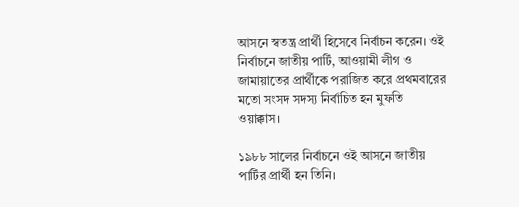আসনে স্বতন্ত্র প্রার্থী হিসেবে নির্বাচন করেন। ওই নির্বাচনে জাতীয় পার্টি, আওয়ামী লীগ ও জামায়াতের প্রার্থীকে পরাজিত করে প্রথমবারের মতো সংসদ সদস্য নির্বাচিত হন মুফতি ওয়াক্কাস।

১৯৮৮ সালের নির্বাচনে ওই আসনে জাতীয় পার্টির প্রার্থী হন তিনি।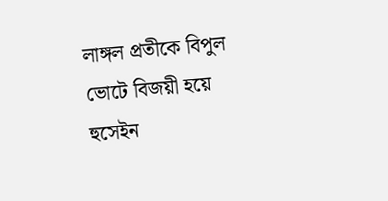লাঙ্গল প্রতীকে বিপুল ভোটে বিজয়ী হয়ে হুসেইন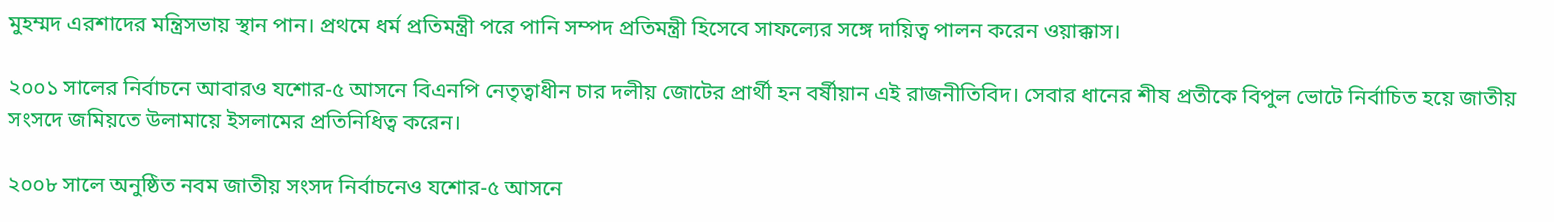মুহম্মদ এরশাদের মন্ত্রিসভায় স্থান পান। প্রথমে ধর্ম প্রতিমন্ত্রী পরে পানি সম্পদ প্রতিমন্ত্রী হিসেবে সাফল্যের সঙ্গে দায়িত্ব পালন করেন ওয়াক্কাস।

২০০১ সালের নির্বাচনে আবারও যশোর-৫ আসনে বিএনপি নেতৃত্বাধীন চার দলীয় জোটের প্রার্থী হন বর্ষীয়ান এই রাজনীতিবিদ। সেবার ধানের শীষ প্রতীকে বিপুল ভোটে নির্বাচিত হয়ে জাতীয় সংসদে জমিয়তে উলামায়ে ইসলামের প্রতিনিধিত্ব করেন।

২০০৮ সালে অনুষ্ঠিত নবম জাতীয় সংসদ নির্বাচনেও যশোর-৫ আসনে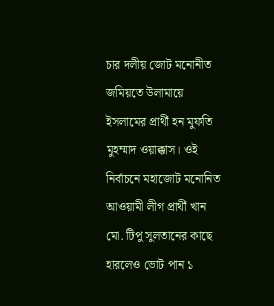চার দলীয় জোট মনোনীত জমিয়তে উলামায়ে ইসলামের প্রার্থী হন মুফতি মুহম্মাদ ওয়াক্কাস। ওই নির্বাচনে মহাজোট মনোনিত আওয়ামী লীগ প্রার্থী খান মো. টিপু সুলতানের কাছে হারলেও ভোট পান ১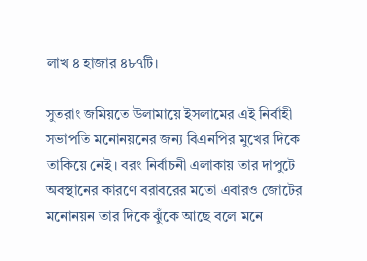লাখ ৪ হাজার ৪৮৭টি।

সুতরাং জমিয়তে উলামায়ে ইসলামের এই নির্বাহী সভাপতি মনোনয়নের জন্য বিএনপির মুখের দিকে তাকিয়ে নেই। বরং নির্বাচনী এলাকায় তার দাপুটে অবস্থানের কারণে বরাবরের মতো এবারও জোটের মনোনয়ন তার দিকে ঝুঁকে আছে বলে মনে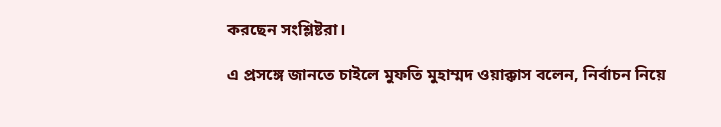করছেন সংশ্লিষ্টরা।

এ প্রসঙ্গে জানতে চাইলে মুফতি মুহাম্মদ ওয়াক্কাস বলেন, নির্বাচন নিয়ে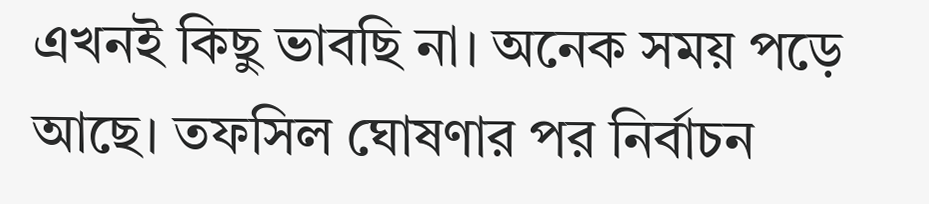এখনই কিছু ভাবছি না। অনেক সময় পড়ে আছে। তফসিল ঘোষণার পর নির্বাচন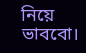নিয়ে ভাববো।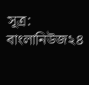সূত্র: বাংলানিউজ২৪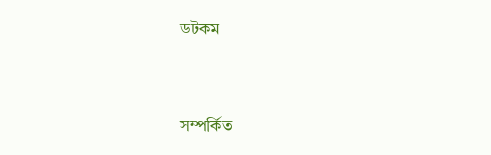ডটকম


সম্পর্কিত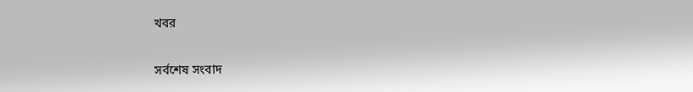খবর

সর্বশেষ সংবাদ